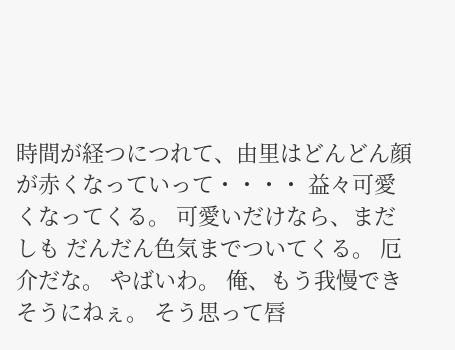時間が経つにつれて、由里はどんどん顔が赤くなっていって・・・・ 益々可愛くなってくる。 可愛いだけなら、まだしも だんだん色気までついてくる。 厄介だな。 やばいわ。 俺、もう我慢できそうにねぇ。 そう思って唇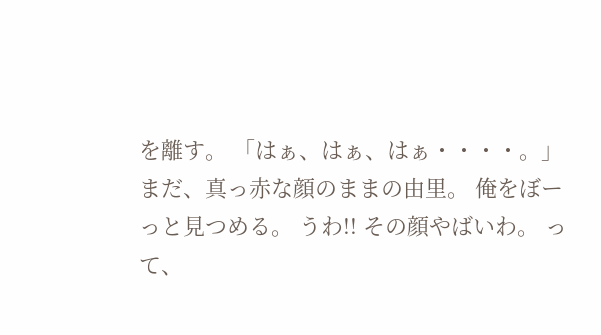を離す。 「はぁ、はぁ、はぁ・・・・。」 まだ、真っ赤な顔のままの由里。 俺をぼーっと見つめる。 うわ!! その顔やばいわ。 って、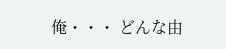俺・・・ どんな由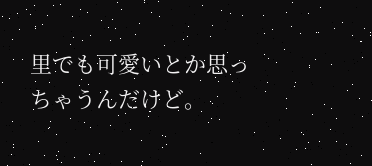里でも可愛いとか思っちゃうんだけど。